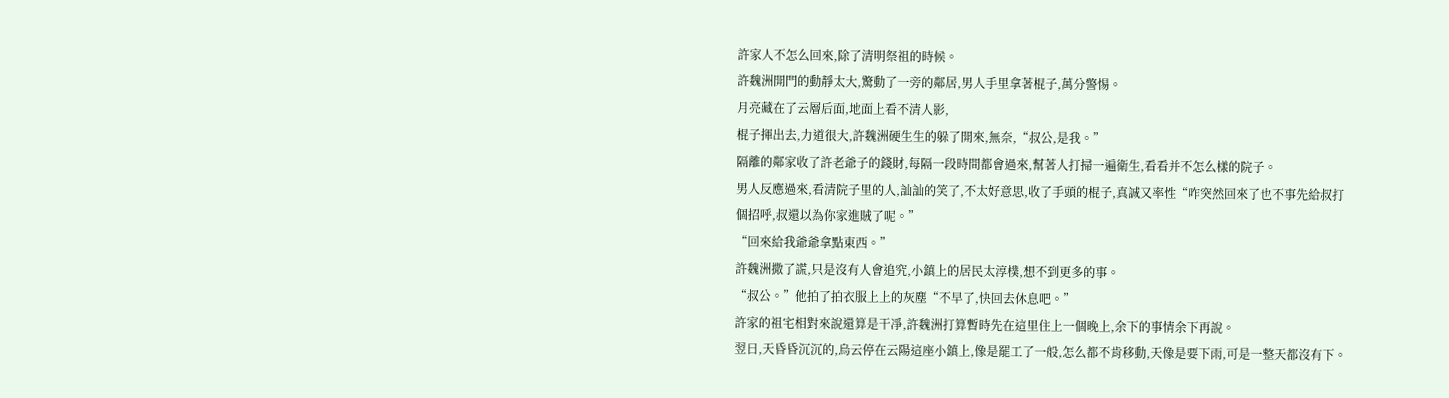許家人不怎么回來,除了清明祭祖的時候。
許魏洲開門的動靜太大,驚動了一旁的鄰居,男人手里拿著棍子,萬分警惕。
月亮藏在了云層后面,地面上看不清人影,
棍子揮出去,力道很大,許魏洲硬生生的躲了開來,無奈,“叔公,是我。”
隔離的鄰家收了許老爺子的錢財,每隔一段時間都會過來,幫著人打掃一遍衛生,看看并不怎么樣的院子。
男人反應過來,看清院子里的人,訕訕的笑了,不太好意思,收了手頭的棍子,真誠又率性“咋突然回來了也不事先給叔打個招呼,叔還以為你家進賊了呢。”
“回來給我爺爺拿點東西。”
許魏洲撒了謊,只是沒有人會追究,小鎮上的居民太淳樸,想不到更多的事。
“叔公。”他拍了拍衣服上上的灰塵“不早了,快回去休息吧。”
許家的祖宅相對來說還算是干凈,許魏洲打算暫時先在這里住上一個晚上,余下的事情余下再說。
翌日,天昏昏沉沉的,烏云停在云陽這座小鎮上,像是罷工了一般,怎么都不肯移動,天像是要下雨,可是一整天都沒有下。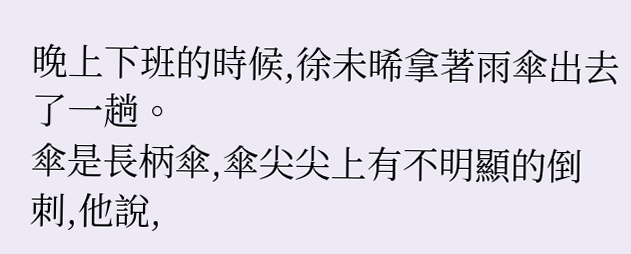晚上下班的時候,徐未晞拿著雨傘出去了一趟。
傘是長柄傘,傘尖尖上有不明顯的倒刺,他說,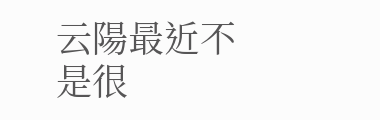云陽最近不是很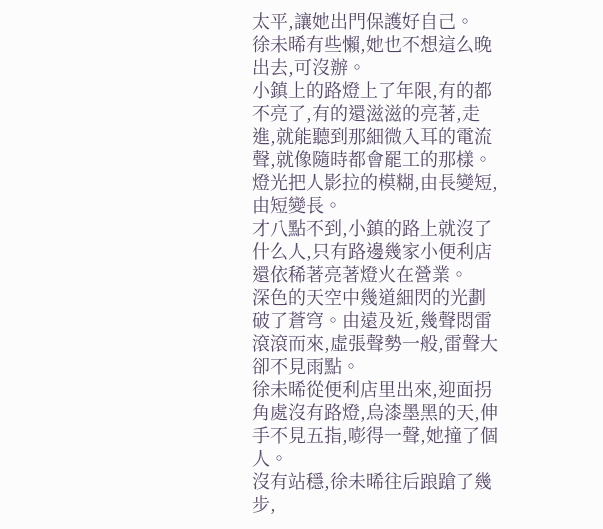太平,讓她出門保護好自己。
徐未晞有些懶,她也不想這么晚出去,可沒辦。
小鎮上的路燈上了年限,有的都不亮了,有的還滋滋的亮著,走進,就能聽到那細微入耳的電流聲,就像隨時都會罷工的那樣。
燈光把人影拉的模糊,由長變短,由短變長。
才八點不到,小鎮的路上就沒了什么人,只有路邊幾家小便利店還依稀著亮著燈火在營業。
深色的天空中幾道細閃的光劃破了蒼穹。由遠及近,幾聲悶雷滾滾而來,虛張聲勢一般,雷聲大卻不見雨點。
徐未晞從便利店里出來,迎面拐角處沒有路燈,烏漆墨黑的天,伸手不見五指,嘭得一聲,她撞了個人。
沒有站穩,徐未晞往后踉蹌了幾步,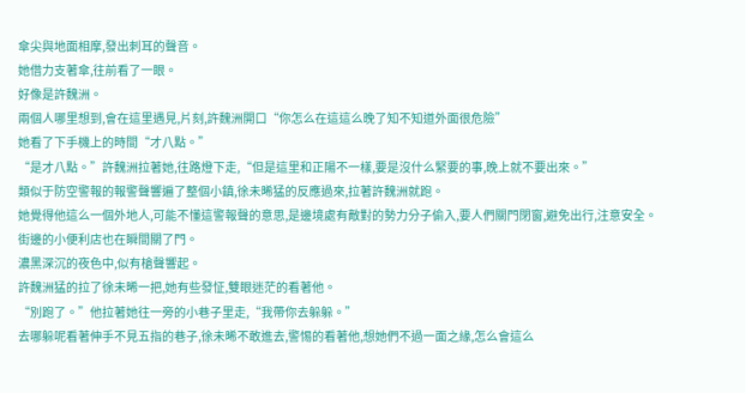傘尖與地面相摩,發出刺耳的聲音。
她借力支著傘,往前看了一眼。
好像是許魏洲。
兩個人哪里想到,會在這里遇見,片刻,許魏洲開口“你怎么在這這么晚了知不知道外面很危險”
她看了下手機上的時間“才八點。”
“是才八點。”許魏洲拉著她,往路燈下走,“但是這里和正陽不一樣,要是沒什么緊要的事,晚上就不要出來。”
類似于防空警報的報警聲響遍了整個小鎮,徐未晞猛的反應過來,拉著許魏洲就跑。
她覺得他這么一個外地人,可能不懂這警報聲的意思,是邊境處有敵對的勢力分子偷入,要人們關門閉窗,避免出行,注意安全。
街邊的小便利店也在瞬間關了門。
濃黑深沉的夜色中,似有槍聲響起。
許魏洲猛的拉了徐未晞一把,她有些發怔,雙眼迷茫的看著他。
“別跑了。”他拉著她往一旁的小巷子里走,“我帶你去躲躲。”
去哪躲呢看著伸手不見五指的巷子,徐未晞不敢進去,警惕的看著他,想她們不過一面之緣,怎么會這么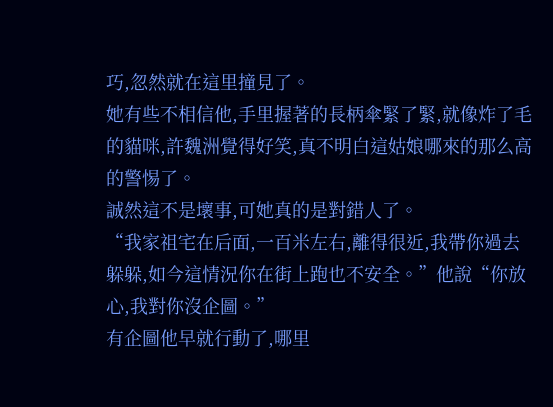巧,忽然就在這里撞見了。
她有些不相信他,手里握著的長柄傘緊了緊,就像炸了毛的貓咪,許魏洲覺得好笑,真不明白這姑娘哪來的那么高的警惕了。
誠然這不是壞事,可她真的是對錯人了。
“我家祖宅在后面,一百米左右,離得很近,我帶你過去躲躲,如今這情況你在街上跑也不安全。”他說“你放心,我對你沒企圖。”
有企圖他早就行動了,哪里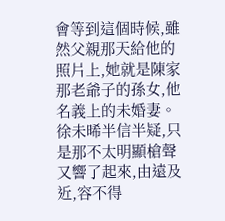會等到這個時候,雖然父親那天給他的照片上,她就是陳家那老爺子的孫女,他名義上的未婚妻。
徐未晞半信半疑,只是那不太明顯槍聲又響了起來,由遠及近,容不得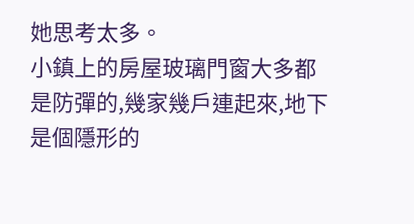她思考太多。
小鎮上的房屋玻璃門窗大多都是防彈的,幾家幾戶連起來,地下是個隱形的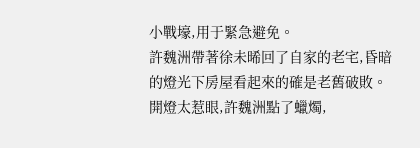小戰壕,用于緊急避免。
許魏洲帶著徐未晞回了自家的老宅,昏暗的燈光下房屋看起來的確是老舊破敗。
開燈太惹眼,許魏洲點了蠟燭,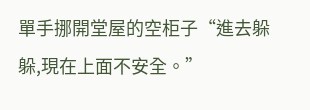單手挪開堂屋的空柜子“進去躲躲,現在上面不安全。”